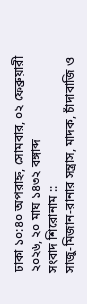ঢাকা ১০:৪০ অপরাহ্ন, সোমবার, ০২ ফেব্রুয়ারী ২০২৬, ২০ মাঘ ১৪৩২ বঙ্গাব্দ
সংবাদ শিরোনাম ::
সাজু-মিজান-রানার সন্ত্রাস, মাদক, চাঁদাবাজি ও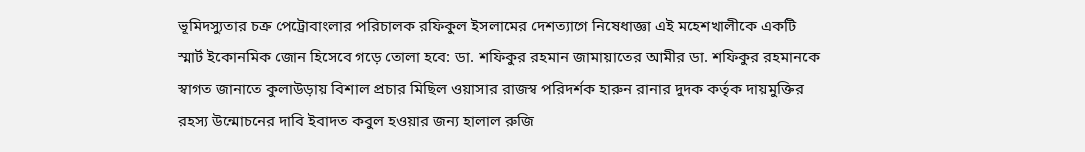ভূমিদস্যুতার চক্র পেট্রোবাংলার পরিচালক রফিকুল ইসলামের দেশত্যাগে নিষেধাজ্ঞা এই মহেশখালীকে একটি স্মার্ট ইকোনমিক জোন হিসেবে গড়ে তোলা হবে: ডা. শফিকুর রহমান জামায়াতের আমীর ডা. শফিকুর রহমানকে স্বাগত জানাতে কুলাউড়ায় বিশাল প্রচার মিছিল ওয়াসার রাজস্ব পরিদর্শক হারুন রানার দুদক কর্তৃক দায়মুক্তির রহস্য উন্মোচনের দাবি ইবাদত কবুল হওয়ার জন্য হালাল রুজি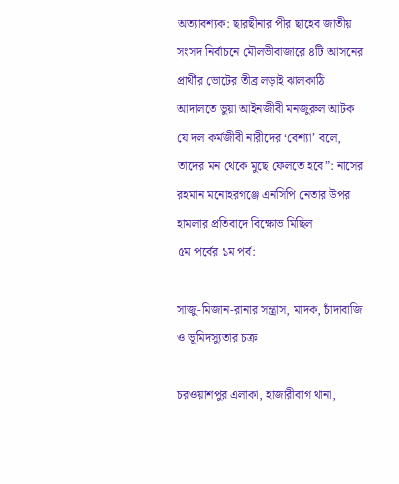অত্যাবশ্যক: ছারছীনার পীর ছাহেব জাতীয় সংসদ নির্বাচনে মৌলভীবাজারে ৪টি আসনের প্রার্থীর ভোটের তীব্র লড়াই ঝালকাঠি আদালতে ভুয়া আইনজীবী মনজুরুল আটক যে দল কর্মজীবী নারীদের ‘বেশ্যা’ বলে, তাদের মন থেকে মুছে ফেলতে হবে”: নাসের রহমান মনোহরগঞ্জে এনসিপি নেতার উপর হামলার প্রতিবাদে বিক্ষোভ মিছিল
৫ম পর্বের ১ম পর্ব:

সাজু-মিজান-রানার সন্ত্রাস, মাদক, চাঁদাবাজি ও ভূমিদস্যুতার চক্র

চরওয়াশপুর এলাকা, হাজারীবাগ থানা,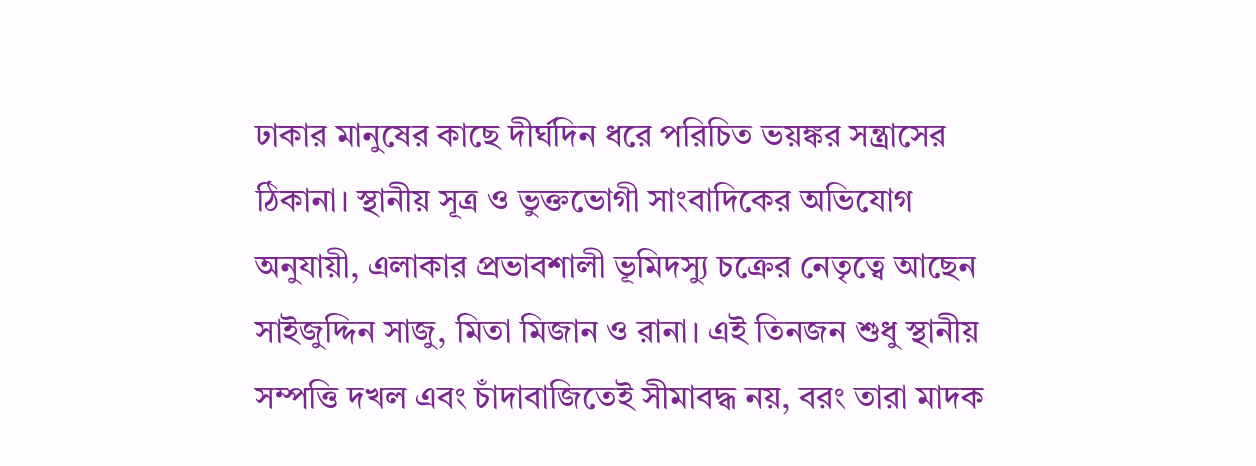ঢাকার মানুষের কাছে দীর্ঘদিন ধরে পরিচিত ভয়ঙ্কর সন্ত্রাসের ঠিকানা। স্থানীয় সূত্র ও ভুক্তভোগী সাংবাদিকের অভিযোগ অনুযায়ী, এলাকার প্রভাবশালী ভূমিদস্যু চক্রের নেতৃত্বে আছেন সাইজুদ্দিন সাজু, মিতা মিজান ও রানা। এই তিনজন শুধু স্থানীয় সম্পত্তি দখল এবং চাঁদাবাজিতেই সীমাবদ্ধ নয়, বরং তারা মাদক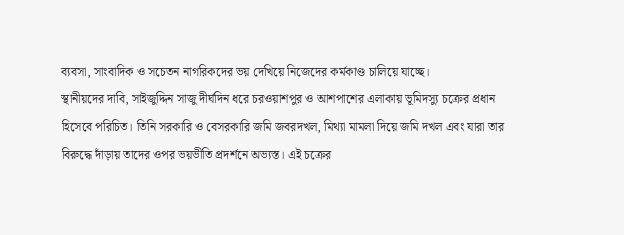ব্যবসা, সাংবাদিক ও সচেতন নাগরিকদের ভয় দেখিয়ে নিজেদের কর্মকাণ্ড চালিয়ে যাচ্ছে।
স্থানীয়দের দাবি, সাইজুদ্দিন সাজু দীর্ঘদিন ধরে চরওয়াশপুর ও আশপাশের এলাকায় ভূমিদস্যু চক্রের প্রধান হিসেবে পরিচিত। তিনি সরকারি ও বেসরকারি জমি জবরদখল, মিথ্যা মামলা দিয়ে জমি দখল এবং যারা তার বিরুদ্ধে দাঁড়ায় তাদের ওপর ভয়ভীতি প্রদর্শনে অভ্যস্ত। এই চক্রের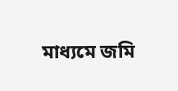মাধ্যমে জমি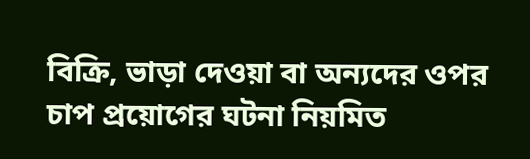বিক্রি, ভাড়া দেওয়া বা অন্যদের ওপর চাপ প্রয়োগের ঘটনা নিয়মিত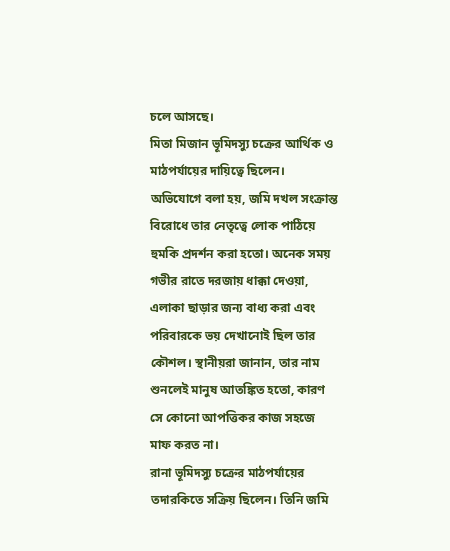চলে আসছে।
মিতা মিজান ভূমিদস্যু চক্রের আর্থিক ও মাঠপর্যায়ের দায়িত্বে ছিলেন। অভিযোগে বলা হয়, জমি দখল সংক্রান্ত বিরোধে তার নেতৃত্বে লোক পাঠিয়ে হুমকি প্রদর্শন করা হতো। অনেক সময় গভীর রাতে দরজায় ধাক্কা দেওয়া, এলাকা ছাড়ার জন্য বাধ্য করা এবং পরিবারকে ভয় দেখানোই ছিল তার কৌশল। স্থানীয়রা জানান, তার নাম শুনলেই মানুষ আতঙ্কিত হতো, কারণ সে কোনো আপত্তিকর কাজ সহজে মাফ করত না।
রানা ভূমিদস্যু চক্রের মাঠপর্যায়ের তদারকিতে সক্রিয় ছিলেন। তিনি জমি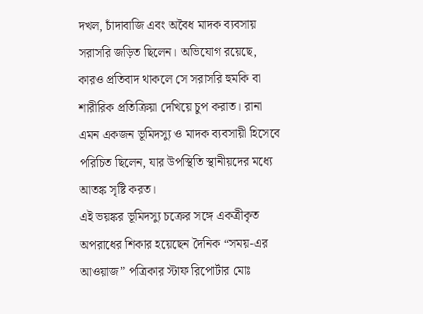দখল, চাঁদাবাজি এবং অবৈধ মাদক ব্যবসায় সরাসরি জড়িত ছিলেন। অভিযোগ রয়েছে, কারও প্রতিবাদ থাকলে সে সরাসরি হুমকি বা শারীরিক প্রতিক্রিয়া দেখিয়ে চুপ করাত। রানা এমন একজন ভূমিদস্যু ও মাদক ব্যবসায়ী হিসেবে পরিচিত ছিলেন, যার উপস্থিতি স্থানীয়দের মধ্যে আতঙ্ক সৃষ্টি করত।
এই ভয়ঙ্কর ভূমিদস্যু চক্রের সঙ্গে একত্রীকৃত অপরাধের শিকার হয়েছেন দৈনিক “সময়-এর আওয়াজ” পত্রিকার স্টাফ রিপোর্টার মোঃ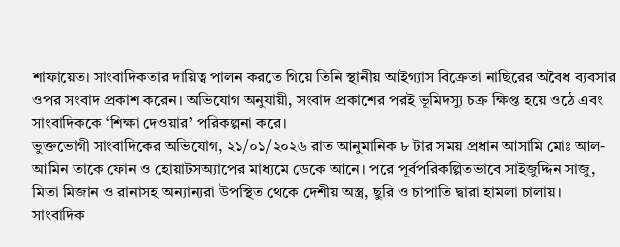শাফায়েত। সাংবাদিকতার দায়িত্ব পালন করতে গিয়ে তিনি স্থানীয় আইগ্যাস বিক্রেতা নাছিরের অবৈধ ব্যবসার ওপর সংবাদ প্রকাশ করেন। অভিযোগ অনুযায়ী, সংবাদ প্রকাশের পরই ভূমিদস্যু চক্র ক্ষিপ্ত হয়ে ওঠে এবং সাংবাদিককে ‘শিক্ষা দেওয়ার’ পরিকল্পনা করে।
ভুক্তভোগী সাংবাদিকের অভিযোগ, ২১/০১/২০২৬ রাত আনুমানিক ৮ টার সময় প্রধান আসামি মোঃ আল-আমিন তাকে ফোন ও হোয়াটসঅ্যাপের মাধ্যমে ডেকে আনে। পরে পূর্বপরিকল্পিতভাবে সাইজুদ্দিন সাজু, মিতা মিজান ও রানাসহ অন্যান্যরা উপস্থিত থেকে দেশীয় অস্ত্র, ছুরি ও চাপাতি দ্বারা হামলা চালায়। সাংবাদিক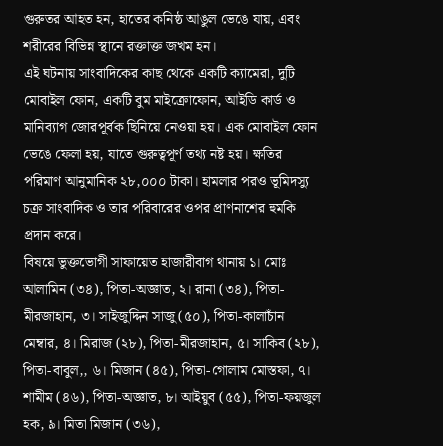গুরুতর আহত হন, হাতের কনিষ্ঠ আঙুল ভেঙে যায়, এবং শরীরের বিভিন্ন স্থানে রক্তাক্ত জখম হন।
এই ঘটনায় সাংবাদিকের কাছ থেকে একটি ক্যামেরা, দুটি মোবাইল ফোন, একটি বুম মাইক্রোফোন, আইডি কার্ড ও মানিব্যাগ জোরপূর্বক ছিনিয়ে নেওয়া হয়। এক মোবাইল ফোন ভেঙে ফেলা হয়, যাতে গুরুত্বপূর্ণ তথ্য নষ্ট হয়। ক্ষতির পরিমাণ আনুমানিক ২৮,০০০ টাকা। হামলার পরও ভূমিদস্যু চক্র সাংবাদিক ও তার পরিবারের ওপর প্রাণনাশের হুমকি প্রদান করে।
বিষয়ে ভুক্তভোগী সাফায়েত হাজারীবাগ থানায় ১। মোঃ আলামিন (৩৪), পিতা-অজ্ঞাত, ২। রানা (৩৪), পিতা-মীরজাহান, ৩। সাইজুদ্দিন সাজু (৫০), পিতা-কালাচাঁন মেম্বার, ৪। মিরাজ (২৮), পিতা-মীরজাহান, ৫। সাকিব (২৮), পিতা-বাবুল,, ৬। মিজান (৪৫), পিতা-গোলাম মোস্তফা, ৭। শামীম (৪৬), পিতা-অজ্ঞাত, ৮। আইয়ুব (৫৫), পিতা-ফয়জুল হক, ৯। মিতা মিজান (৩৬),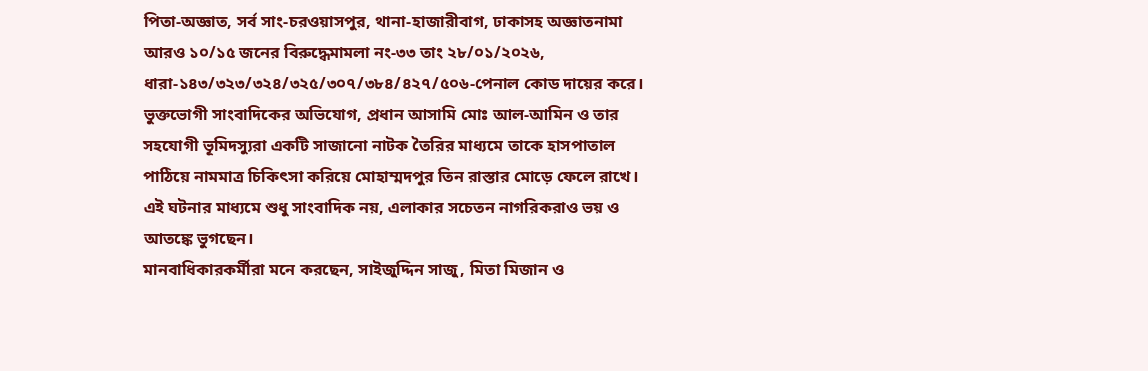পিতা-অজ্ঞাত, সর্ব সাং-চরওয়াসপুর, থানা-হাজারীবাগ, ঢাকাসহ অজ্ঞাতনামা আরও ১০/১৫ জনের বিরুদ্ধেমামলা নং-৩৩ তাং ২৮/০১/২০২৬, ধারা-১৪৩/৩২৩/৩২৪/৩২৫/৩০৭/৩৮৪/৪২৭/৫০৬-পেনাল কোড দায়ের করে।
ভুক্তভোগী সাংবাদিকের অভিযোগ, প্রধান আসামি মোঃ আল-আমিন ও তার সহযোগী ভূমিদস্যুরা একটি সাজানো নাটক তৈরির মাধ্যমে তাকে হাসপাতাল পাঠিয়ে নামমাত্র চিকিৎসা করিয়ে মোহাম্মদপুর তিন রাস্তার মোড়ে ফেলে রাখে। এই ঘটনার মাধ্যমে শুধু সাংবাদিক নয়, এলাকার সচেতন নাগরিকরাও ভয় ও আতঙ্কে ভুগছেন।
মানবাধিকারকর্মীরা মনে করছেন, সাইজুদ্দিন সাজু, মিতা মিজান ও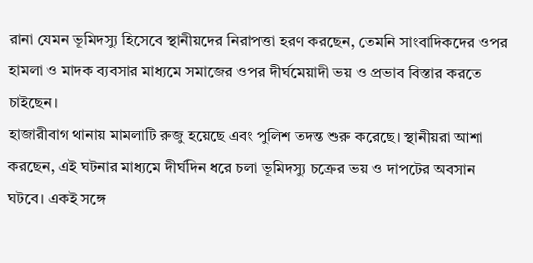রানা যেমন ভূমিদস্যু হিসেবে স্থানীয়দের নিরাপত্তা হরণ করছেন, তেমনি সাংবাদিকদের ওপর হামলা ও মাদক ব্যবসার মাধ্যমে সমাজের ওপর দীর্ঘমেয়াদী ভয় ও প্রভাব বিস্তার করতে চাইছেন।
হাজারীবাগ থানায় মামলাটি রুজু হয়েছে এবং পুলিশ তদন্ত শুরু করেছে। স্থানীয়রা আশা করছেন, এই ঘটনার মাধ্যমে দীর্ঘদিন ধরে চলা ভূমিদস্যু চক্রের ভয় ও দাপটের অবসান ঘটবে। একই সঙ্গে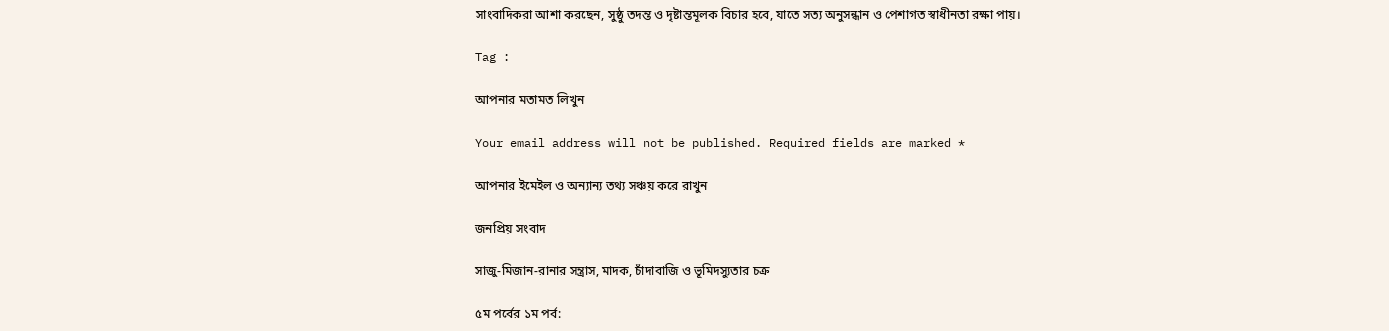সাংবাদিকরা আশা করছেন, সুষ্ঠু তদন্ত ও দৃষ্টান্তমূলক বিচার হবে, যাতে সত্য অনুসন্ধান ও পেশাগত স্বাধীনতা রক্ষা পায়।

Tag :

আপনার মতামত লিখুন

Your email address will not be published. Required fields are marked *

আপনার ইমেইল ও অন্যান্য তথ্য সঞ্চয় করে রাখুন

জনপ্রিয় সংবাদ

সাজু-মিজান-রানার সন্ত্রাস, মাদক, চাঁদাবাজি ও ভূমিদস্যুতার চক্র

৫ম পর্বের ১ম পর্ব: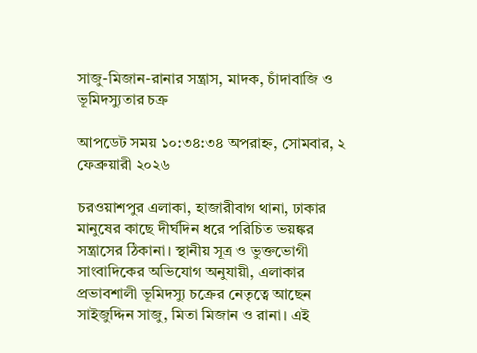সাজু-মিজান-রানার সন্ত্রাস, মাদক, চাঁদাবাজি ও ভূমিদস্যুতার চক্র

আপডেট সময় ১০:৩৪:৩৪ অপরাহ্ন, সোমবার, ২ ফেব্রুয়ারী ২০২৬

চরওয়াশপুর এলাকা, হাজারীবাগ থানা, ঢাকার মানুষের কাছে দীর্ঘদিন ধরে পরিচিত ভয়ঙ্কর সন্ত্রাসের ঠিকানা। স্থানীয় সূত্র ও ভুক্তভোগী সাংবাদিকের অভিযোগ অনুযায়ী, এলাকার প্রভাবশালী ভূমিদস্যু চক্রের নেতৃত্বে আছেন সাইজুদ্দিন সাজু, মিতা মিজান ও রানা। এই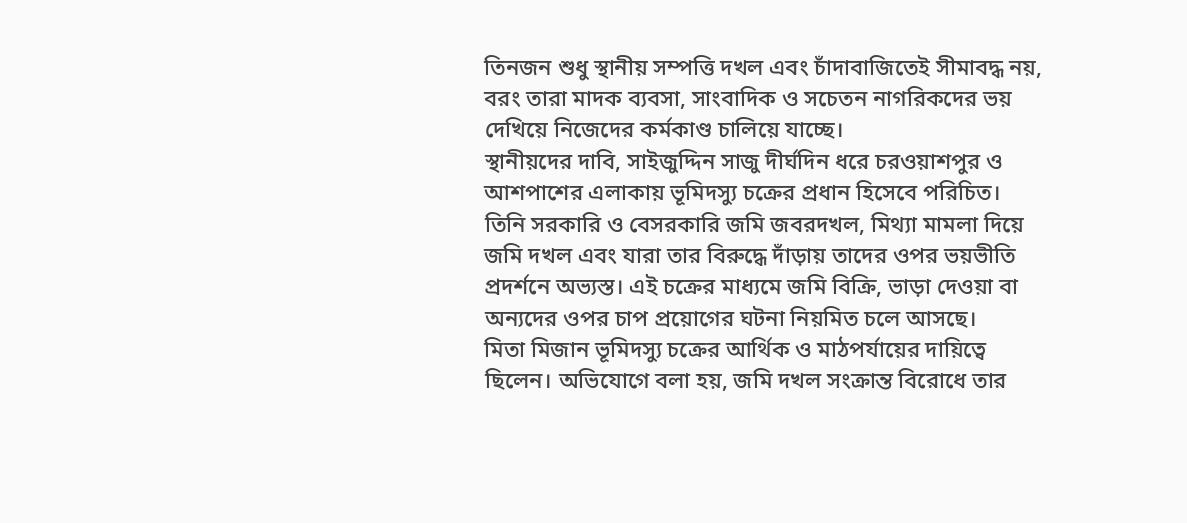তিনজন শুধু স্থানীয় সম্পত্তি দখল এবং চাঁদাবাজিতেই সীমাবদ্ধ নয়, বরং তারা মাদক ব্যবসা, সাংবাদিক ও সচেতন নাগরিকদের ভয় দেখিয়ে নিজেদের কর্মকাণ্ড চালিয়ে যাচ্ছে।
স্থানীয়দের দাবি, সাইজুদ্দিন সাজু দীর্ঘদিন ধরে চরওয়াশপুর ও আশপাশের এলাকায় ভূমিদস্যু চক্রের প্রধান হিসেবে পরিচিত। তিনি সরকারি ও বেসরকারি জমি জবরদখল, মিথ্যা মামলা দিয়ে জমি দখল এবং যারা তার বিরুদ্ধে দাঁড়ায় তাদের ওপর ভয়ভীতি প্রদর্শনে অভ্যস্ত। এই চক্রের মাধ্যমে জমি বিক্রি, ভাড়া দেওয়া বা অন্যদের ওপর চাপ প্রয়োগের ঘটনা নিয়মিত চলে আসছে।
মিতা মিজান ভূমিদস্যু চক্রের আর্থিক ও মাঠপর্যায়ের দায়িত্বে ছিলেন। অভিযোগে বলা হয়, জমি দখল সংক্রান্ত বিরোধে তার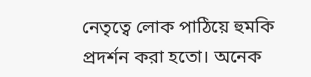নেতৃত্বে লোক পাঠিয়ে হুমকি প্রদর্শন করা হতো। অনেক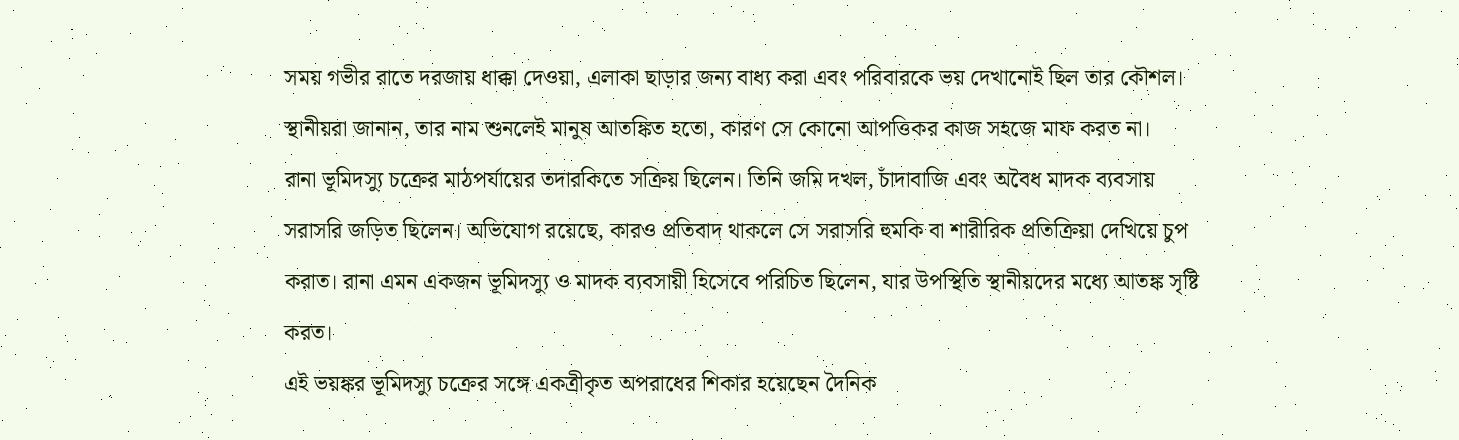সময় গভীর রাতে দরজায় ধাক্কা দেওয়া, এলাকা ছাড়ার জন্য বাধ্য করা এবং পরিবারকে ভয় দেখানোই ছিল তার কৌশল। স্থানীয়রা জানান, তার নাম শুনলেই মানুষ আতঙ্কিত হতো, কারণ সে কোনো আপত্তিকর কাজ সহজে মাফ করত না।
রানা ভূমিদস্যু চক্রের মাঠপর্যায়ের তদারকিতে সক্রিয় ছিলেন। তিনি জমি দখল, চাঁদাবাজি এবং অবৈধ মাদক ব্যবসায় সরাসরি জড়িত ছিলেন। অভিযোগ রয়েছে, কারও প্রতিবাদ থাকলে সে সরাসরি হুমকি বা শারীরিক প্রতিক্রিয়া দেখিয়ে চুপ করাত। রানা এমন একজন ভূমিদস্যু ও মাদক ব্যবসায়ী হিসেবে পরিচিত ছিলেন, যার উপস্থিতি স্থানীয়দের মধ্যে আতঙ্ক সৃষ্টি করত।
এই ভয়ঙ্কর ভূমিদস্যু চক্রের সঙ্গে একত্রীকৃত অপরাধের শিকার হয়েছেন দৈনিক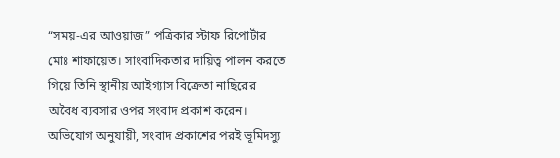“সময়-এর আওয়াজ” পত্রিকার স্টাফ রিপোর্টার মোঃ শাফায়েত। সাংবাদিকতার দায়িত্ব পালন করতে গিয়ে তিনি স্থানীয় আইগ্যাস বিক্রেতা নাছিরের অবৈধ ব্যবসার ওপর সংবাদ প্রকাশ করেন। অভিযোগ অনুযায়ী, সংবাদ প্রকাশের পরই ভূমিদস্যু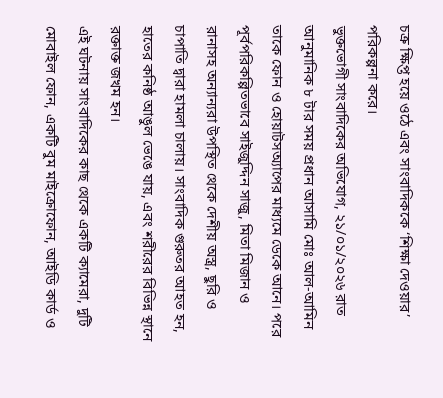চক্র ক্ষিপ্ত হয়ে ওঠে এবং সাংবাদিককে ‘শিক্ষা দেওয়ার’ পরিকল্পনা করে।
ভুক্তভোগী সাংবাদিকের অভিযোগ, ২১/০১/২০২৬ রাত আনুমানিক ৮ টার সময় প্রধান আসামি মোঃ আল-আমিন তাকে ফোন ও হোয়াটসঅ্যাপের মাধ্যমে ডেকে আনে। পরে পূর্বপরিকল্পিতভাবে সাইজুদ্দিন সাজু, মিতা মিজান ও রানাসহ অন্যান্যরা উপস্থিত থেকে দেশীয় অস্ত্র, ছুরি ও চাপাতি দ্বারা হামলা চালায়। সাংবাদিক গুরুতর আহত হন, হাতের কনিষ্ঠ আঙুল ভেঙে যায়, এবং শরীরের বিভিন্ন স্থানে রক্তাক্ত জখম হন।
এই ঘটনায় সাংবাদিকের কাছ থেকে একটি ক্যামেরা, দুটি মোবাইল ফোন, একটি বুম মাইক্রোফোন, আইডি কার্ড ও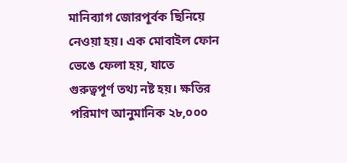মানিব্যাগ জোরপূর্বক ছিনিয়ে নেওয়া হয়। এক মোবাইল ফোন ভেঙে ফেলা হয়, যাতে গুরুত্বপূর্ণ তথ্য নষ্ট হয়। ক্ষতির পরিমাণ আনুমানিক ২৮,০০০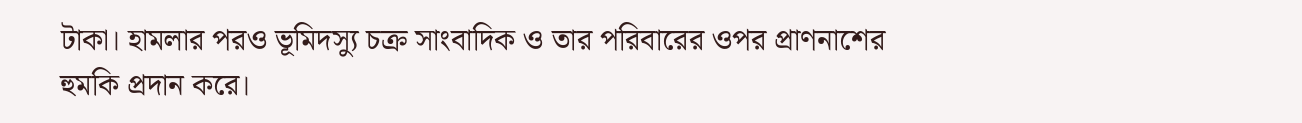টাকা। হামলার পরও ভূমিদস্যু চক্র সাংবাদিক ও তার পরিবারের ওপর প্রাণনাশের হুমকি প্রদান করে।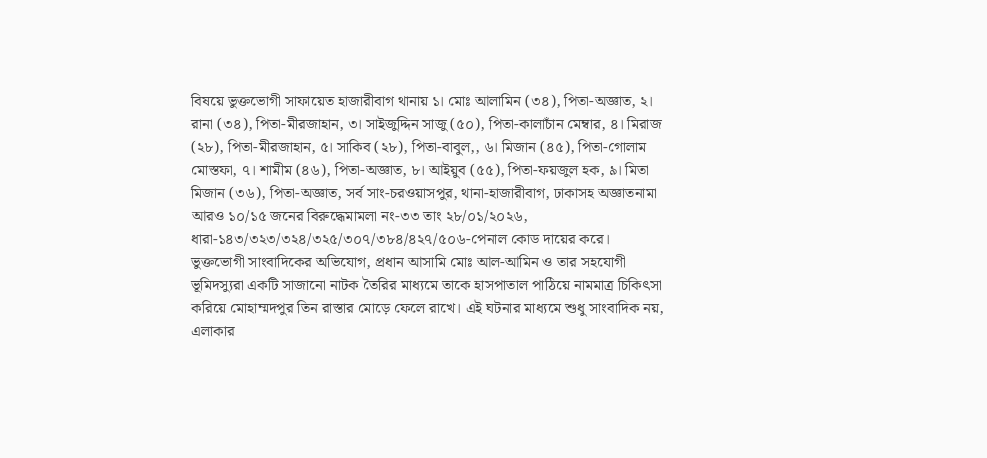বিষয়ে ভুক্তভোগী সাফায়েত হাজারীবাগ থানায় ১। মোঃ আলামিন (৩৪), পিতা-অজ্ঞাত, ২। রানা (৩৪), পিতা-মীরজাহান, ৩। সাইজুদ্দিন সাজু (৫০), পিতা-কালাচাঁন মেম্বার, ৪। মিরাজ (২৮), পিতা-মীরজাহান, ৫। সাকিব (২৮), পিতা-বাবুল,, ৬। মিজান (৪৫), পিতা-গোলাম মোস্তফা, ৭। শামীম (৪৬), পিতা-অজ্ঞাত, ৮। আইয়ুব (৫৫), পিতা-ফয়জুল হক, ৯। মিতা মিজান (৩৬), পিতা-অজ্ঞাত, সর্ব সাং-চরওয়াসপুর, থানা-হাজারীবাগ, ঢাকাসহ অজ্ঞাতনামা আরও ১০/১৫ জনের বিরুদ্ধেমামলা নং-৩৩ তাং ২৮/০১/২০২৬, ধারা-১৪৩/৩২৩/৩২৪/৩২৫/৩০৭/৩৮৪/৪২৭/৫০৬-পেনাল কোড দায়ের করে।
ভুক্তভোগী সাংবাদিকের অভিযোগ, প্রধান আসামি মোঃ আল-আমিন ও তার সহযোগী ভূমিদস্যুরা একটি সাজানো নাটক তৈরির মাধ্যমে তাকে হাসপাতাল পাঠিয়ে নামমাত্র চিকিৎসা করিয়ে মোহাম্মদপুর তিন রাস্তার মোড়ে ফেলে রাখে। এই ঘটনার মাধ্যমে শুধু সাংবাদিক নয়, এলাকার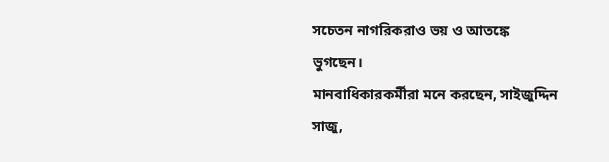সচেতন নাগরিকরাও ভয় ও আতঙ্কে ভুগছেন।
মানবাধিকারকর্মীরা মনে করছেন, সাইজুদ্দিন সাজু,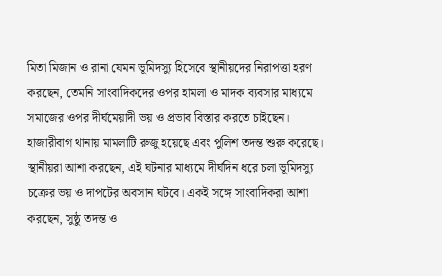মিতা মিজান ও রানা যেমন ভূমিদস্যু হিসেবে স্থানীয়দের নিরাপত্তা হরণ করছেন, তেমনি সাংবাদিকদের ওপর হামলা ও মাদক ব্যবসার মাধ্যমে সমাজের ওপর দীর্ঘমেয়াদী ভয় ও প্রভাব বিস্তার করতে চাইছেন।
হাজারীবাগ থানায় মামলাটি রুজু হয়েছে এবং পুলিশ তদন্ত শুরু করেছে। স্থানীয়রা আশা করছেন, এই ঘটনার মাধ্যমে দীর্ঘদিন ধরে চলা ভূমিদস্যু চক্রের ভয় ও দাপটের অবসান ঘটবে। একই সঙ্গে সাংবাদিকরা আশা করছেন, সুষ্ঠু তদন্ত ও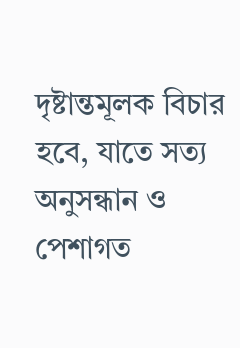দৃষ্টান্তমূলক বিচার হবে, যাতে সত্য অনুসন্ধান ও পেশাগত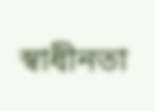স্বাধীনতা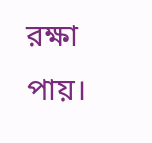রক্ষা পায়।